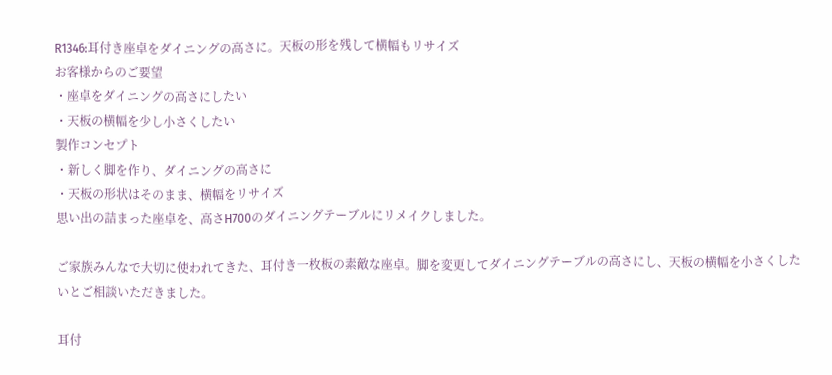R1346:耳付き座卓をダイニングの高さに。天板の形を残して横幅もリサイズ
お客様からのご要望
・座卓をダイニングの高さにしたい
・天板の横幅を少し小さくしたい
製作コンセプト
・新しく脚を作り、ダイニングの高さに
・天板の形状はそのまま、横幅をリサイズ
思い出の詰まった座卓を、高さH700のダイニングテーブルにリメイクしました。

ご家族みんなで大切に使われてきた、耳付き一枚板の素敵な座卓。脚を変更してダイニングテーブルの高さにし、天板の横幅を小さくしたいとご相談いただきました。

耳付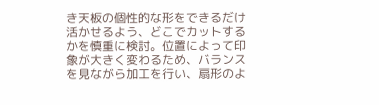き天板の個性的な形をできるだけ活かせるよう、どこでカットするかを慎重に検討。位置によって印象が大きく変わるため、バランスを見ながら加工を行い、扇形のよ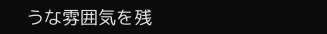うな雰囲気を残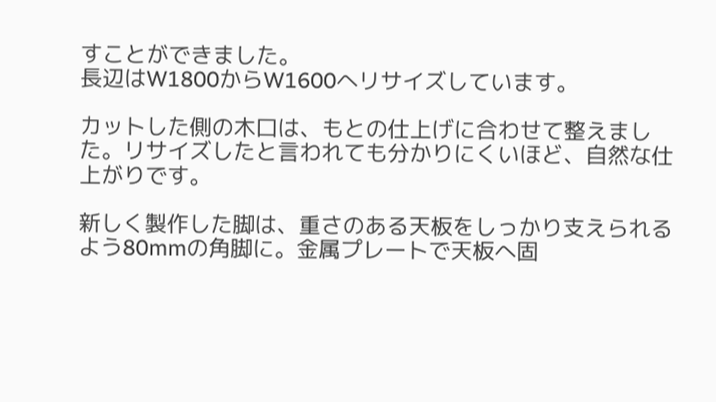すことができました。
長辺はW1800からW1600へリサイズしています。

カットした側の木口は、もとの仕上げに合わせて整えました。リサイズしたと言われても分かりにくいほど、自然な仕上がりです。

新しく製作した脚は、重さのある天板をしっかり支えられるよう80mmの角脚に。金属プレートで天板へ固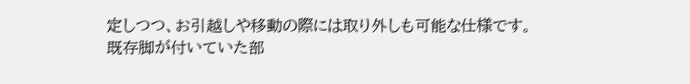定しつつ、お引越しや移動の際には取り外しも可能な仕様です。
既存脚が付いていた部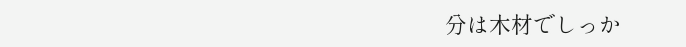分は木材でしっか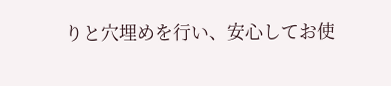りと穴埋めを行い、安心してお使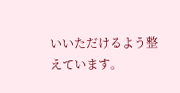いいただけるよう整えています。